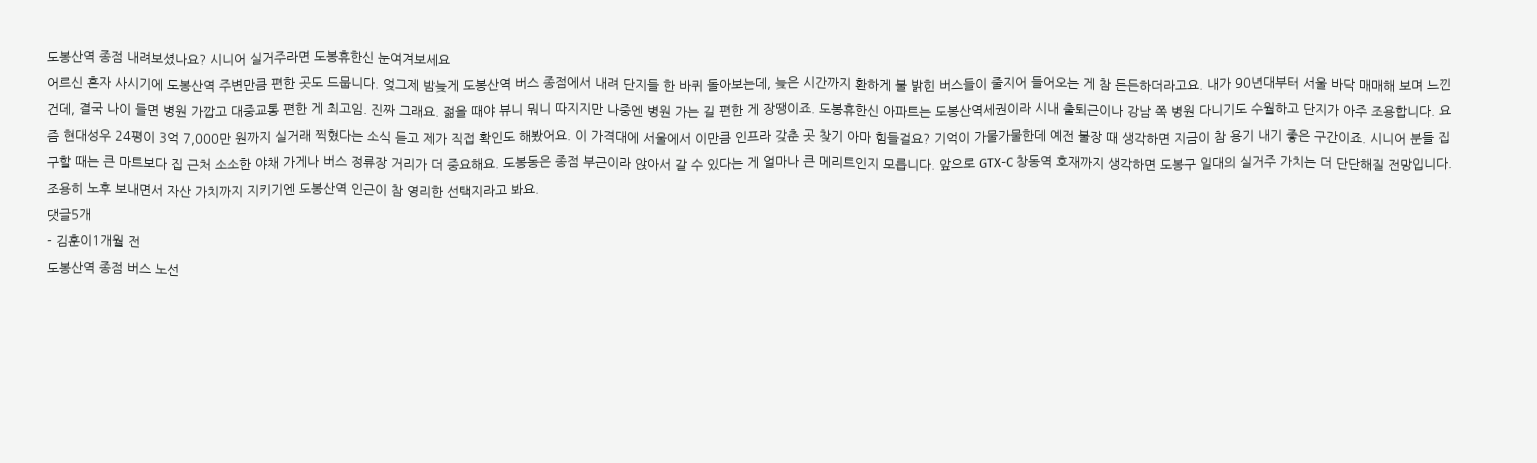도봉산역 종점 내려보셨나요? 시니어 실거주라면 도봉휴한신 눈여겨보세요
어르신 혼자 사시기에 도봉산역 주변만큼 편한 곳도 드뭅니다. 엊그제 밤늦게 도봉산역 버스 종점에서 내려 단지들 한 바퀴 돌아보는데, 늦은 시간까지 환하게 불 밝힌 버스들이 줄지어 들어오는 게 참 든든하더라고요. 내가 90년대부터 서울 바닥 매매해 보며 느낀 건데, 결국 나이 들면 병원 가깝고 대중교통 편한 게 최고임. 진짜 그래요. 젊을 때야 뷰니 뭐니 따지지만 나중엔 병원 가는 길 편한 게 장땡이죠. 도봉휴한신 아파트는 도봉산역세권이라 시내 출퇴근이나 강남 쪽 병원 다니기도 수월하고 단지가 아주 조용합니다. 요즘 현대성우 24평이 3억 7,000만 원까지 실거래 찍혔다는 소식 듣고 제가 직접 확인도 해봤어요. 이 가격대에 서울에서 이만큼 인프라 갖춘 곳 찾기 아마 힘들걸요? 기억이 가물가물한데 예전 불장 때 생각하면 지금이 참 용기 내기 좋은 구간이죠. 시니어 분들 집 구할 때는 큰 마트보다 집 근처 소소한 야채 가게나 버스 정류장 거리가 더 중요해요. 도봉동은 종점 부근이라 앉아서 갈 수 있다는 게 얼마나 큰 메리트인지 모릅니다. 앞으로 GTX-C 창동역 호재까지 생각하면 도봉구 일대의 실거주 가치는 더 단단해질 전망입니다. 조용히 노후 보내면서 자산 가치까지 지키기엔 도봉산역 인근이 참 영리한 선택지라고 봐요.
댓글5개
- 김훈이1개월 전
도봉산역 종점 버스 노선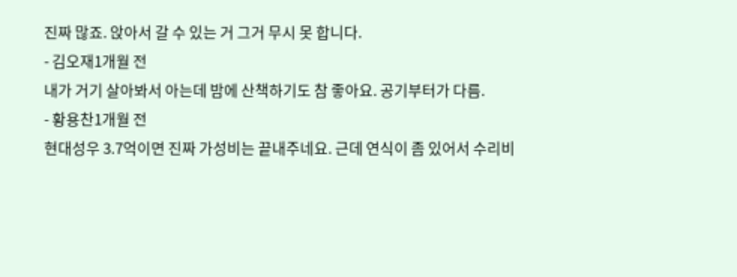진짜 많죠. 앉아서 갈 수 있는 거 그거 무시 못 합니다.
- 김오재1개월 전
내가 거기 살아봐서 아는데 밤에 산책하기도 참 좋아요. 공기부터가 다름.
- 황용찬1개월 전
현대성우 3.7억이면 진짜 가성비는 끝내주네요. 근데 연식이 좀 있어서 수리비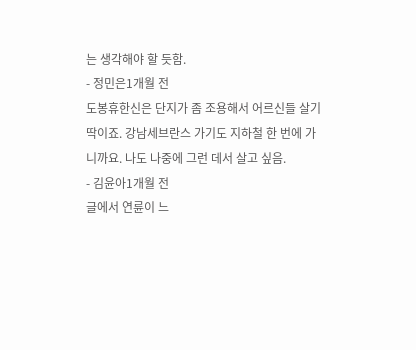는 생각해야 할 듯함.
- 정민은1개월 전
도봉휴한신은 단지가 좀 조용해서 어르신들 살기 딱이죠. 강남세브란스 가기도 지하철 한 번에 가니까요. 나도 나중에 그런 데서 살고 싶음.
- 김윤아1개월 전
글에서 연륜이 느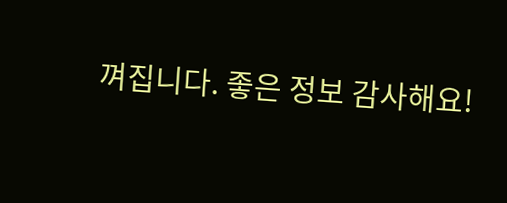껴집니다. 좋은 정보 감사해요!